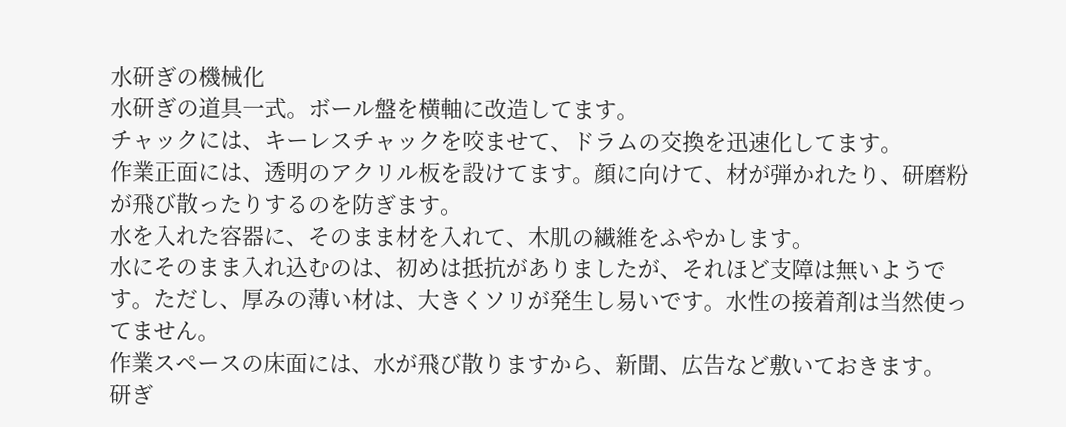水研ぎの機械化
水研ぎの道具一式。ボール盤を横軸に改造してます。
チャックには、キーレスチャックを咬ませて、ドラムの交換を迅速化してます。
作業正面には、透明のアクリル板を設けてます。顔に向けて、材が弾かれたり、研磨粉が飛び散ったりするのを防ぎます。
水を入れた容器に、そのまま材を入れて、木肌の繊維をふやかします。
水にそのまま入れ込むのは、初めは抵抗がありましたが、それほど支障は無いようです。ただし、厚みの薄い材は、大きくソリが発生し易いです。水性の接着剤は当然使ってません。
作業スペースの床面には、水が飛び散りますから、新聞、広告など敷いておきます。
研ぎ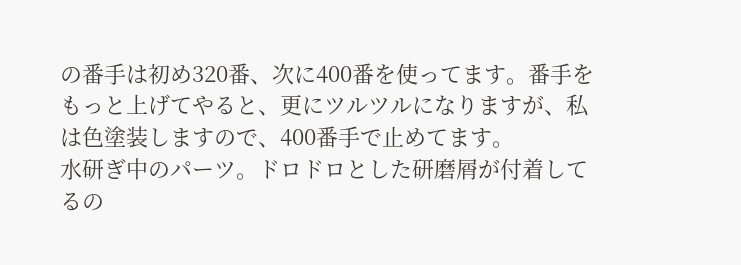の番手は初め320番、次に400番を使ってます。番手をもっと上げてやると、更にツルツルになりますが、私は色塗装しますので、400番手で止めてます。
水研ぎ中のパーツ。ドロドロとした研磨屑が付着してるの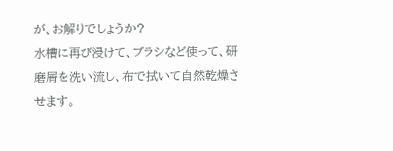が、お解りでしょうか?
水槽に再び浸けて、ブラシなど使って、研磨屑を洗い流し、布で拭いて自然乾燥させます。